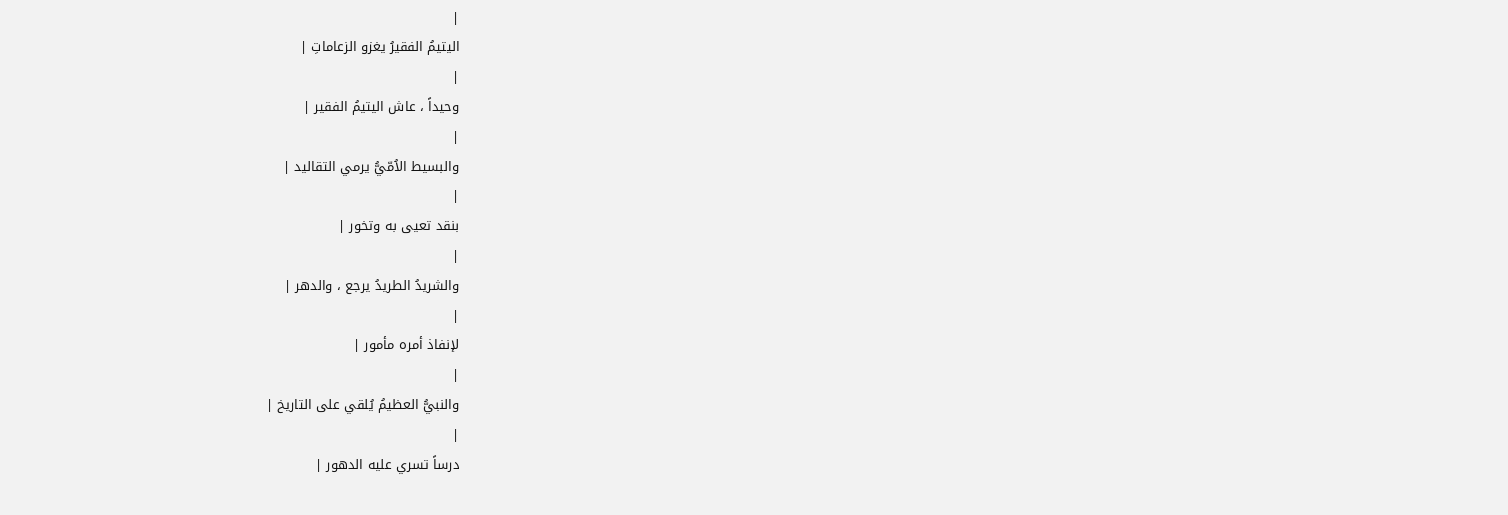|
اليتيمُ الفقيرُ يغزو الزعاماتِ |
|
وحيداً ، عاش اليتيمُ الفقير |
|
والبسيط الاُمّيُّ يرمي التقاليد |
|
بنقد تعيى به وتخور |
|
والشريدُ الطريدُ يرجع ، والدهر |
|
لإنفاذ أمره مأمور |
|
والنبيُّ العظيمُ يُلقي على التاريخ |
|
درساً تسري عليه الدهور |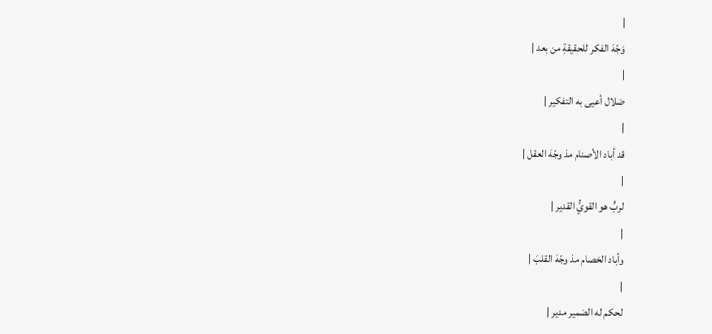|
وَجّهَ الفكر للحقيقةِ من بعد |
|
ضلال أعيى به التفكير |
|
قد أباد الأصنام مذ وجّهَ العقل |
|
لربٍّ هو القويُّ القدير |
|
وأباد الخصام مذ وجّهَ القلبَ |
|
لحكم له الضمير مدير |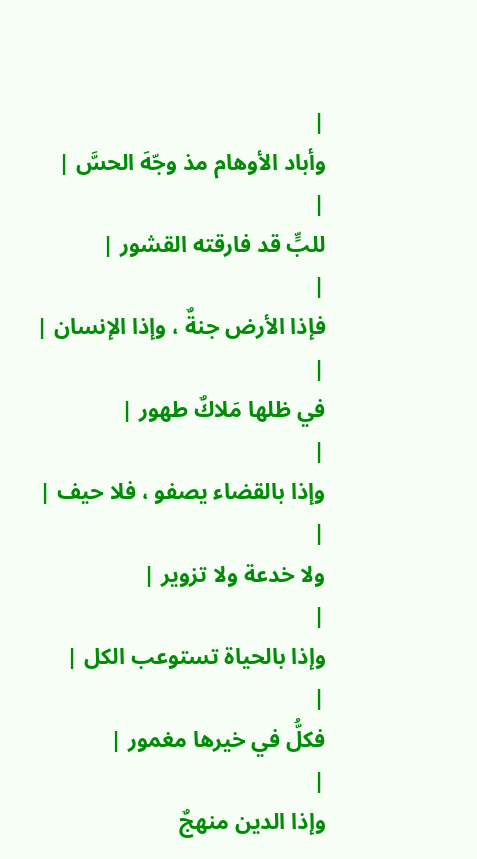|
وأباد الأوهام مذ وجّهَ الحسَّ |
|
للبٍّ قد فارقته القشور |
|
فإذا الأرض جنةٌ ، وإذا الإنسان |
|
في ظلها مَلاكٌ طهور |
|
وإذا بالقضاء يصفو ، فلا حيف |
|
ولا خدعة ولا تزوير |
|
وإذا بالحياة تستوعب الكل |
|
فكلُّ في خيرها مغمور |
|
وإذا الدين منهجٌ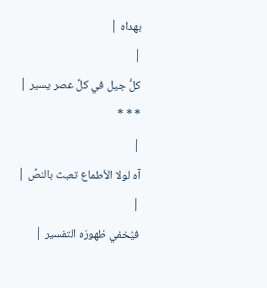بهداه |
|
كلُّ جيل في كلِّ عصر يسير |
* * *
|
آه لولا الأطماع تعبث بالنصِّ |
|
فيُخفي ظهورَه التفسير |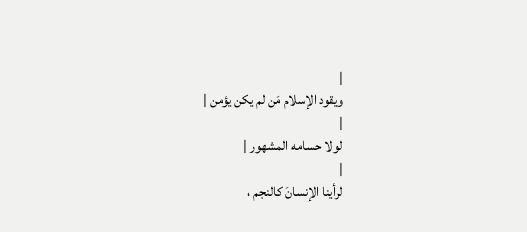|
ويقود الإسلام مَن لم يكن يؤمن |
|
لولا حسامه المشهور |
|
لرأينا الإنسانَ كالنجم ،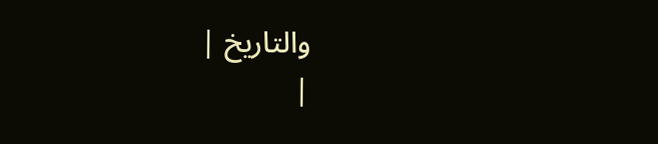والتاريخ |
|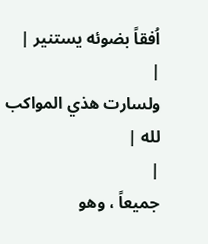اُفقاً بضوئه يستنير |
|
ولسارت هذي المواكب لله |
|
جميعاً ، وهو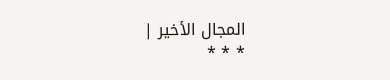المجال الأخير |
* * *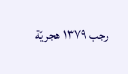رجب ١٣٧٩ هجريّة